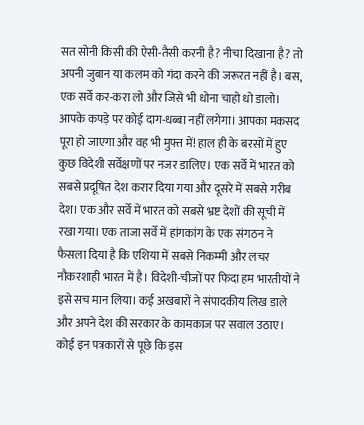सत सोनी किसी की ऐसी-तैसी करनी है? नीचा दिखाना है? तो अपनी जुबान या कलम को गंदा करने की जरूरत नहीं है। बस, एक सर्वे कर-करा लो और जिसे भी धोना चाहो धो डालो। आपके कपड़े पर कोई दाग-धब्बा नहीं लगेगा। आपका मकसद पूरा हो जाएगा और वह भी मुफ्त में! हाल ही के बरसों में हुए कुछ विदेशी सर्वेक्षणों पर नजर डालिए। एक सर्वे में भारत को सबसे प्रदूषित देश करार दिया गया और दूसरे में सबसे गरीब देश। एक और सर्वे में भारत को सबसे भ्रष्ट देशों की सूची में रखा गया। एक ताजा सर्वे में हांगकांग के एक संगठन ने फैसला दिया है कि एशिया में सबसे निकम्मी और लचर नौकरशाही भारत में है। विदेशी-चीजों पर फिदा हम भारतीयों ने इसे सच मान लिया। कई अखबारों ने संपादकीय लिख डाले और अपने देश की सरकार के कामकाज पर सवाल उठाए। कोई इन पत्रकारों से पूछे कि इस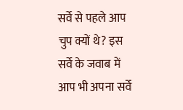सर्वे से पहले आप चुप क्यों थे? इस सर्वे के जवाब में आप भी अपना सर्वे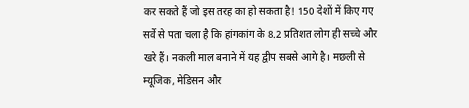कर सकते हैं जो इस तरह का हो सकता है! 150 देशों में किए गए सर्वे से पता चला है कि हांगकांग के 8.2 प्रतिशत लोग ही सच्चे और खरे हैं। नकली माल बनाने में यह द्वीप सबसे आगे है। मछली से म्यूजिक, मेडिसन और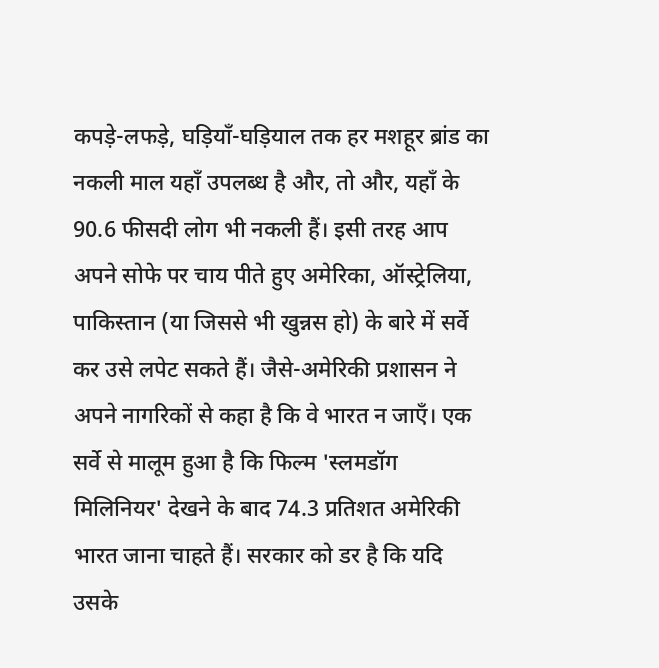कपड़े-लफड़े, घड़ियाँ-घड़ियाल तक हर मशहूर ब्रांड का नकली माल यहाँ उपलब्ध है और, तो और, यहाँ के 90.6 फीसदी लोग भी नकली हैं। इसी तरह आप अपने सोफे पर चाय पीते हुए अमेरिका, ऑस्ट्रेलिया, पाकिस्तान (या जिससे भी खुन्नस हो) के बारे में सर्वे कर उसे लपेट सकते हैं। जैसे-अमेरिकी प्रशासन ने अपने नागरिकों से कहा है कि वे भारत न जाएँ। एक सर्वे से मालूम हुआ है कि फिल्म 'स्लमडॉग मिलिनियर' देखने के बाद 74.3 प्रतिशत अमेरिकी भारत जाना चाहते हैं। सरकार को डर है कि यदि उसके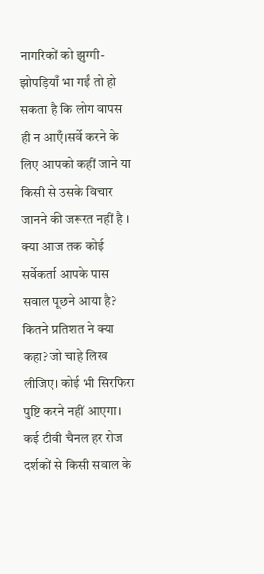नागरिकों को झुग्गी-झोपड़ियाँ भा गईं तो हो सकता है कि लोग वापस ही न आएँ।सर्वे करने के लिए आपको कहीं जाने या किसी से उसके विचार जानने की जरूरत नहीं है । क्या आज तक कोई सर्वेकर्ता आपके पास सवाल पूछने आया है? कितने प्रतिशत ने क्या कहा? जो चाहे लिख लीजिए। कोई भी सिरफिरा पुष्टि करने नहीं आएगा। कई टीवी चैनल हर रोज दर्शकों से किसी सवाल के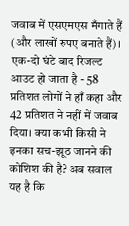जवाब में एसएमएस मँगाते हैं (और लाखों रुपए बनाते हैं)। एक-दो घंटे बाद रिजल्ट आउट हो जाता है - 58 प्रतिशत लोगों ने हाँ कहा और 42 प्रतिशत ने नहीं में जवाब दिया। क्या कभी किसी ने इनका सच-झूठ जानने की कोशिश की है? अब सवाल यह है कि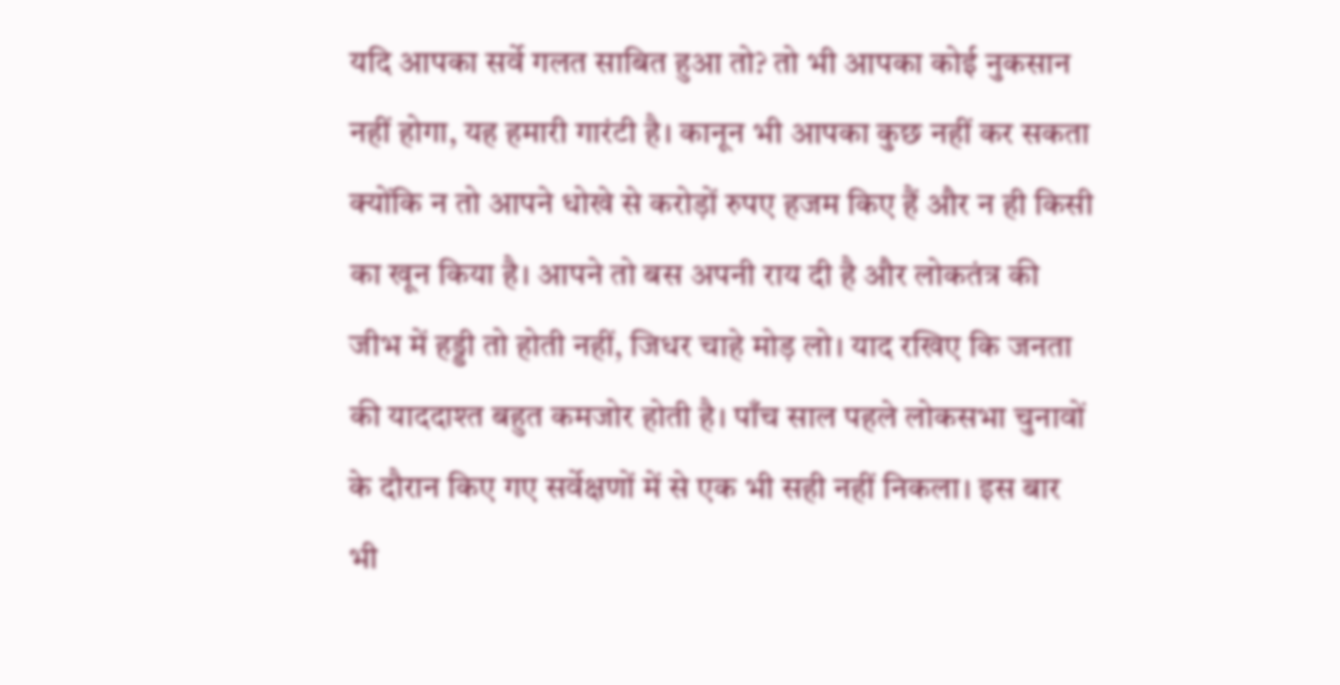यदि आपका सर्वे गलत साबित हुआ तो? तो भी आपका कोई नुकसान नहीं होगा, यह हमारी गारंटी है। कानून भी आपका कुछ नहीं कर सकता क्योंकि न तो आपने धोखे से करोड़ों रुपए हजम किए हैं और न ही किसी का खून किया है। आपने तो बस अपनी राय दी है और लोकतंत्र की जीभ में हड्डी तो होती नहीं, जिधर चाहे मोड़ लो। याद रखिए कि जनता की याददाश्त बहुत कमजोर होती है। पाँच साल पहले लोकसभा चुनावों के दौरान किए गए सर्वेक्षणों में से एक भी सही नहीं निकला। इस बार भी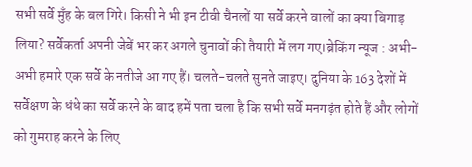सभी सर्वे मुँह के बल गिरे। किसी ने भी इन टीवी चैनलों या सर्वे करने वालों का क्या बिगाड़ लिया? सर्वेकर्ता अपनी जेबें भर कर अगले चुनावों की तैयारी में लग गए।ब्रेकिंग न्यूज : अभी-अभी हमारे एक सर्वे के नतीजे आ गए हैं। चलते-चलते सुनते जाइए। दुनिया के 163 देशों में सर्वेक्षण के धंधे का सर्वे करने के बाद हमें पता चला है कि सभी सर्वे मनगढ़ंत होते हैं और लोगों को गुमराह करने के लिए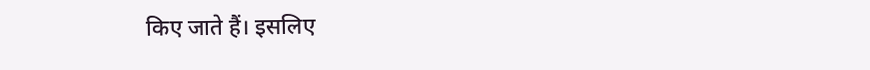किए जाते हैं। इसलिए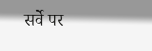सर्वे पर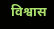विश्वास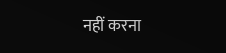नहीं करना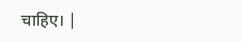चाहिए। |